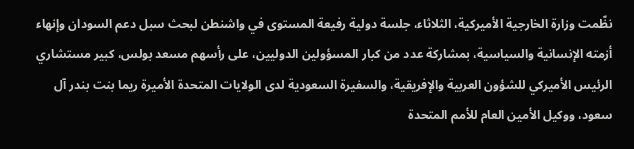نظّمت وزارة الخارجية الأميركية، الثلاثاء، جلسة دولية رفيعة المستوى في واشنطن لبحث سبل دعم السودان وإنهاء أزمته الإنسانية والسياسية، بمشاركة عدد من كبار المسؤولين الدوليين، على رأسهم مسعد بولس، كبير مستشاري الرئيس الأميركي للشؤون العربية والإفريقية، والسفيرة السعودية لدى الولايات المتحدة الأميرة ريما بنت بندر آل سعود، ووكيل الأمين العام للأمم المتحدة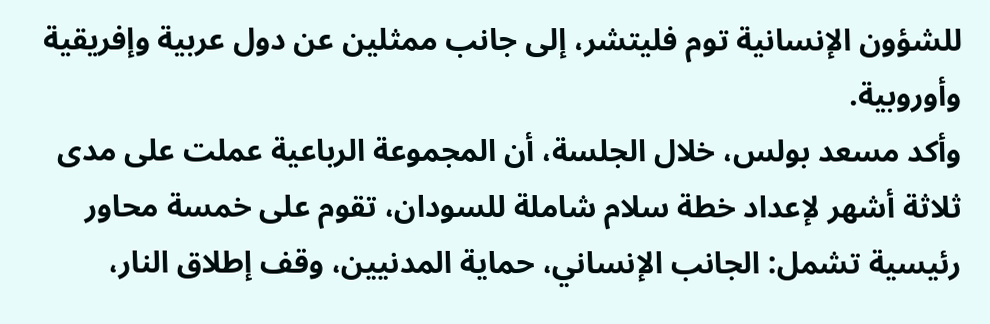للشؤون الإنسانية توم فليتشر، إلى جانب ممثلين عن دول عربية وإفريقية وأوروبية.
وأكد مسعد بولس، خلال الجلسة، أن المجموعة الرباعية عملت على مدى ثلاثة أشهر لإعداد خطة سلام شاملة للسودان، تقوم على خمسة محاور رئيسية تشمل: الجانب الإنساني، حماية المدنيين، وقف إطلاق النار،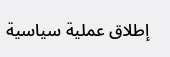إطلاق عملية سياسية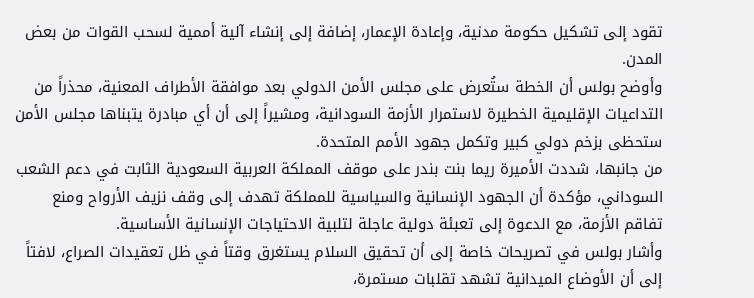تقود إلى تشكيل حكومة مدنية، وإعادة الإعمار، إضافة إلى إنشاء آلية أممية لسحب القوات من بعض المدن.
وأوضح بولس أن الخطة ستُعرض على مجلس الأمن الدولي بعد موافقة الأطراف المعنية، محذراً من التداعيات الإقليمية الخطيرة لاستمرار الأزمة السودانية، ومشيراً إلى أن أي مبادرة يتبناها مجلس الأمن ستحظى بزخم دولي كبير وتكمل جهود الأمم المتحدة.
من جانبها، شددت الأميرة ريما بنت بندر على موقف المملكة العربية السعودية الثابت في دعم الشعب السوداني، مؤكدة أن الجهود الإنسانية والسياسية للمملكة تهدف إلى وقف نزيف الأرواح ومنع تفاقم الأزمة، مع الدعوة إلى تعبئة دولية عاجلة لتلبية الاحتياجات الإنسانية الأساسية.
وأشار بولس في تصريحات خاصة إلى أن تحقيق السلام يستغرق وقتاً في ظل تعقيدات الصراع، لافتاً إلى أن الأوضاع الميدانية تشهد تقلبات مستمرة،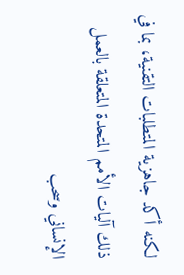لكنه أكد جاهزية المتطلبات التقنية، بما في ذلك آليات الأمم المتحدة المتعلقة بالعمل الإنساني وسحب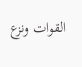القوات ونزع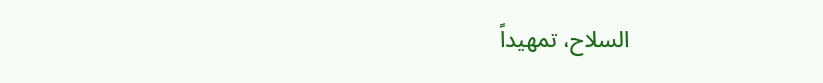السلاح، تمهيداً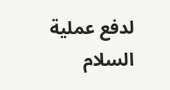لدفع عملية السلام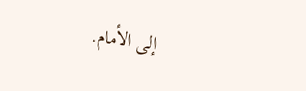إلى الأمام.